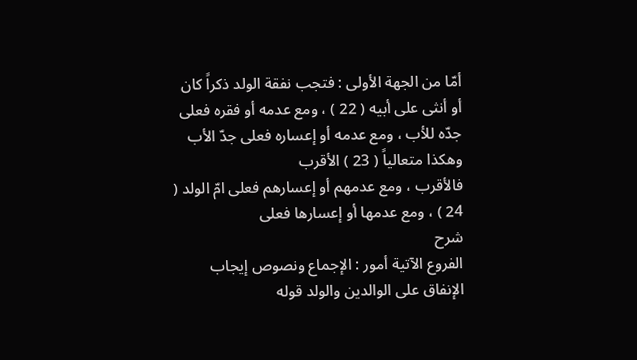أمّا من الجهة الأولى : فتجب نفقة الولد ذكراً كان أو أنثى على أبيه ( 22 ) ، ومع عدمه أو فقره فعلى جدّه للأب ، ومع عدمه أو إعساره فعلى جدّ الأب وهكذا متعالياً ( 23 ) الأقرب
فالأقرب ، ومع عدمهم أو إعسارهم فعلى امّ الولد ( 24 ) ، ومع عدمها أو إعسارها فعلى
شرح
الفروع الآتية أمور : الإجماع ونصوص إيجاب الإنفاق على الوالدين والولد قوله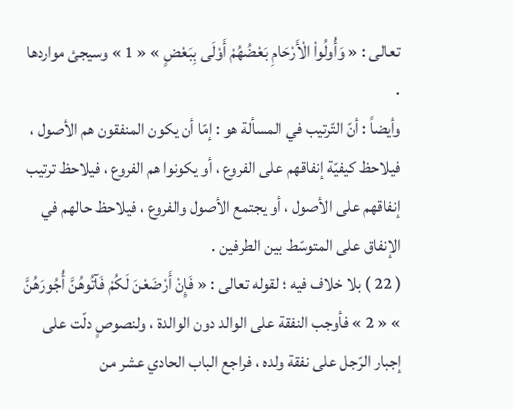تعالى : « وَأُولُواْ الْأَرْحَامِ بَعْضُهُمْ أَوْلَى بِبَعْضٍ » « 1 » وسيجئ مواردها .
وأيضاً : أنّ التّرتيب في المسألة هو : إمّا أن يكون المنفقون هم الأصول ، فيلاحظ كيفيّة إنفاقهم على الفروع ، أو يكونوا هم الفروع ، فيلاحظ ترتيب إنفاقهم على الأصول ، أو يجتمع الأصول والفروع ، فيلاحظ حالهم في الإنفاق على المتوسّط بين الطرفين .
( 22 ) بلا خلاف فيه ؛ لقوله تعالى : « فَإِنْ أَرْضَعْنَ لَكُمْ فَآتُوهُنَّ أُجُورَهُنَّ » « 2 » فأوجب النفقة على الوالد دون الوالدة ، ولنصوصٍ دلّت على إجبار الرّجل على نفقة ولده ، فراجع الباب الحادي عشر من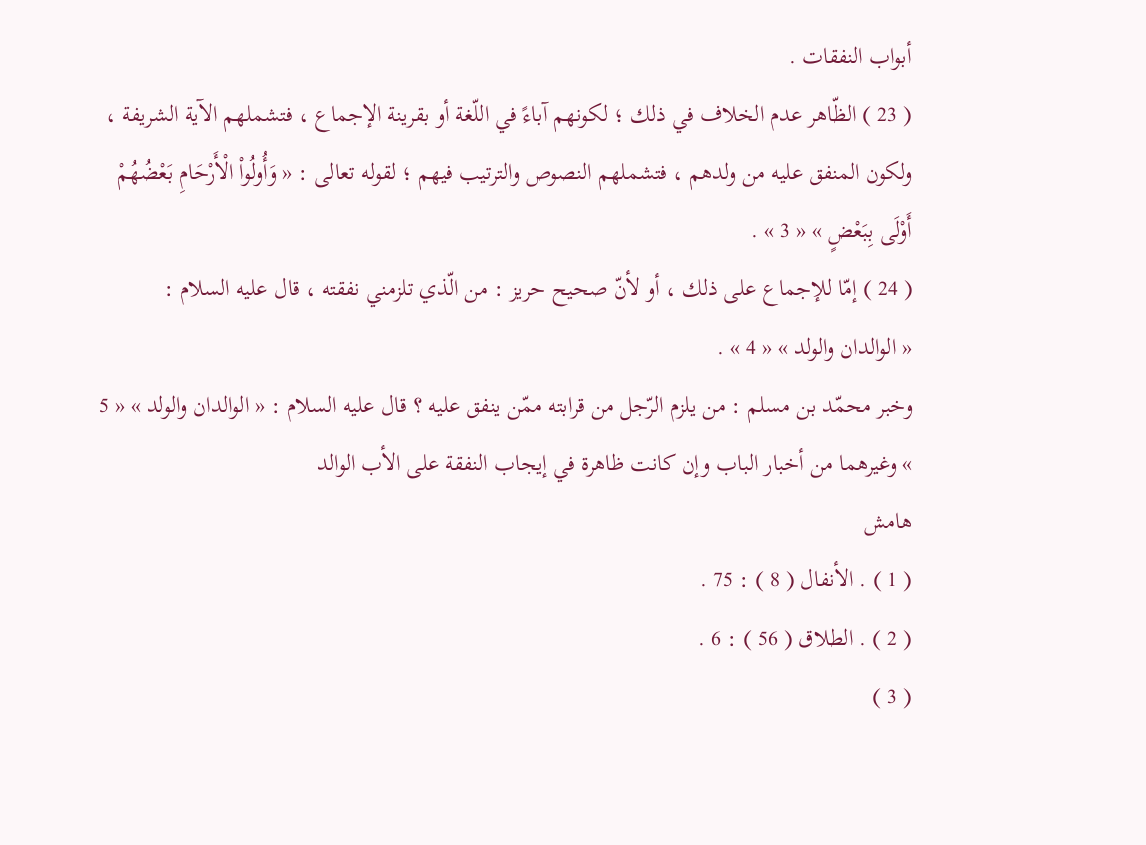أبواب النفقات .
( 23 ) الظّاهر عدم الخلاف في ذلك ؛ لكونهم آباءً في اللّغة أو بقرينة الإجماع ، فتشملهم الآية الشريفة ، ولكون المنفق عليه من ولدهم ، فتشملهم النصوص والترتيب فيهم ؛ لقوله تعالى : « وَأُولُواْ الْأَرْحَامِ بَعْضُهُمْ أَوْلَى بِبَعْضٍ » « 3 » .
( 24 ) إمّا للإجماع على ذلك ، أو لأنّ صحيح حريز : من الّذي تلزمني نفقته ، قال عليه السلام :
« الوالدان والولد » « 4 » .
وخبر محمّد بن مسلم : من يلزم الرّجل من قرابته ممّن ينفق عليه ؟ قال عليه السلام : « الوالدان والولد » « 5 » وغيرهما من أخبار الباب وإن كانت ظاهرة في إيجاب النفقة على الأب الوالد
هامش
( 1 ) . الأنفال ( 8 ) : 75 .
( 2 ) . الطلاق ( 56 ) : 6 .
( 3 )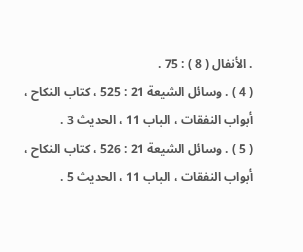. الأنفال ( 8 ) : 75 .
( 4 ) . وسائل الشيعة 21 : 525 ، كتاب النكاح ، أبواب النفقات ، الباب 11 ، الحديث 3 .
( 5 ) . وسائل الشيعة 21 : 526 ، كتاب النكاح ، أبواب النفقات ، الباب 11 ، الحديث 5 .